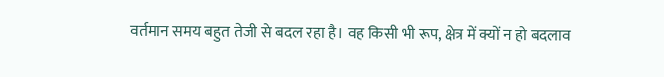वर्तमान समय बहुत तेजी से बदल रहा है। वह किसी भी रूप, क्षेत्र में क्यों न हो बदलाव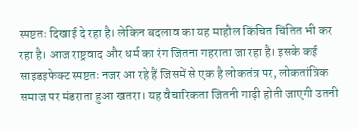स्पष्टतः दिखाई दे रहा है। लेकिन बदलाव का यह माहौल किंचित चिंतित भी कर रहा है। आज राष्ट्रवाद और धर्म का रंग जितना गहराता जा रहा है। इसके कई साइडइफेक्ट स्पष्टतः नजर आ रहे हैं जिसमें से एक है लोकतंत्र पर, लोकतांत्रिक समाज पर मंडराता हुआ खतरा। यह वैचारिकता जितनी गाढ़ी होती जाएगी उतनी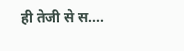ही तेजी से स....